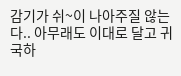감기가 쉬~이 나아주질 않는다.. 아무래도 이대로 달고 귀국하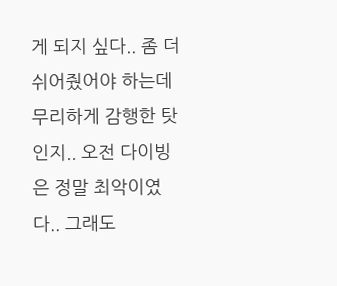게 되지 싶다.. 좀 더 쉬어줬어야 하는데 무리하게 감행한 탓인지.. 오전 다이빙은 정말 최악이였다.. 그래도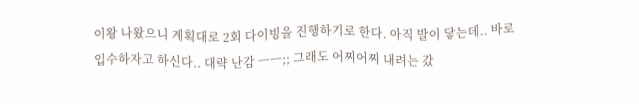이왕 나왔으니 계획대로 2회 다이빙을 진행하기로 한다. 아직 발이 닿는데.. 바로 입수하자고 하신다.. 대략 난감 ㅡㅡ;; 그래도 어찌어찌 내려는 갔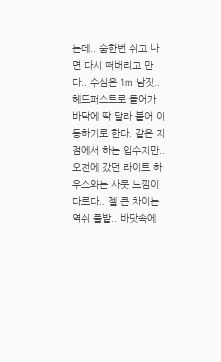는데.. 숨한번 쉬고 나면 다시 떠버리고 만다.. 수심은 1m 남짓.. 헤드퍼스트로 들어가 바닥에 딱 달라 붙어 이동하기로 한다. 같은 지점에서 하는 입수지만.. 오전에 갔던 라이트 하우스와는 사뭇 느낌이 다르다.. 젤 큰 차이는 역쉬 풀밭.. 바닷속에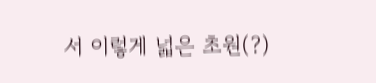서 이렇게 넓은 초원(?)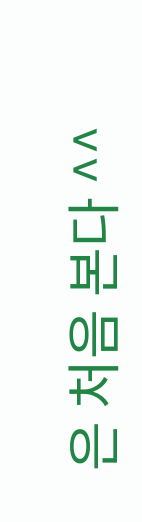은 처음 본다 ^^